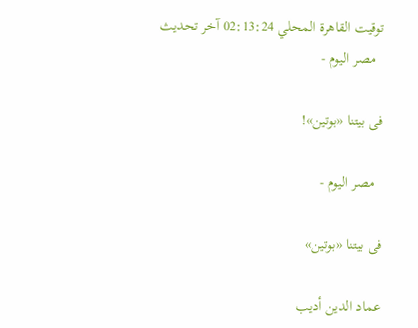توقيت القاهرة المحلي 02:13:24 آخر تحديث
  مصر اليوم -

فى بيتنا «بوتين»!

  مصر اليوم -

فى بيتنا «بوتين»

عماد الدين أديب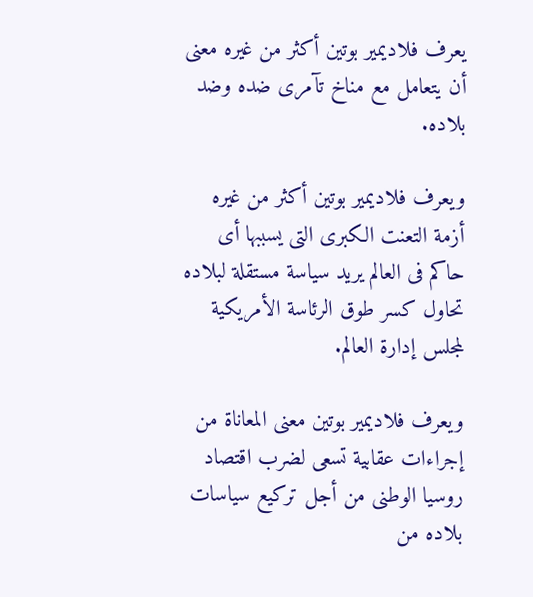يعرف فلاديمير بوتين أكثر من غيره معنى أن يتعامل مع مناخ تآمرى ضده وضد بلاده.

ويعرف فلاديمير بوتين أكثر من غيره أزمة التعنت الكبرى التى يسببها أى حاكم فى العالم يريد سياسة مستقلة لبلاده تحاول كسر طوق الرئاسة الأمريكية لمجلس إدارة العالم.

ويعرف فلاديمير بوتين معنى المعاناة من إجراءات عقابية تسعى لضرب اقتصاد روسيا الوطنى من أجل تركيع سياسات بلاده من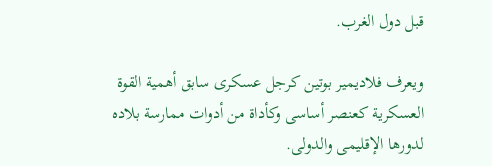قبل دول الغرب.

ويعرف فلاديمير بوتين كرجل عسكرى سابق أهمية القوة العسكرية كعنصر أساسى وكأداة من أدوات ممارسة بلاده لدورها الإقليمى والدولى.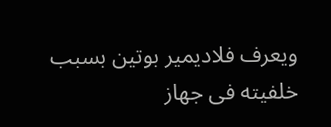ويعرف فلاديمير بوتين بسبب خلفيته فى جهاز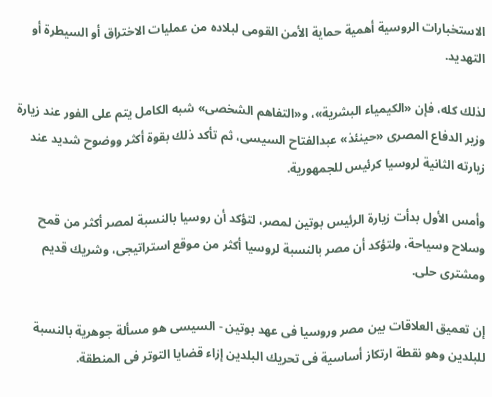الاستخبارات الروسية أهمية حماية الأمن القومى لبلاده من عمليات الاختراق أو السيطرة أو التهديد.

لذلك كله، فإن «الكيمياء البشرية»، و«التفاهم الشخصى» شبه الكامل يتم على الفور عند زيارة وزير الدفاع المصرى «حينئذ» عبدالفتاح السيسى، ثم تأكد ذلك بقوة أكثر ووضوح شديد عند زيارته الثانية لروسيا كرئيس للجمهورية.

وأمس الأول بدأت زيارة الرئيس بوتين لمصر، لتؤكد أن روسيا بالنسبة لمصر أكثر من قمح وسلاح وسياحة، ولتؤكد أن مصر بالنسبة لروسيا أكثر من موقع استراتيجى، وشريك قديم ومشترى حلى.

إن تعميق العلاقات بين مصر وروسيا فى عهد بوتين - السيسى هو مسألة جوهرية بالنسبة للبلدين وهو نقطة ارتكاز أساسية فى تحريك البلدين إزاء قضايا التوتر فى المنطقة.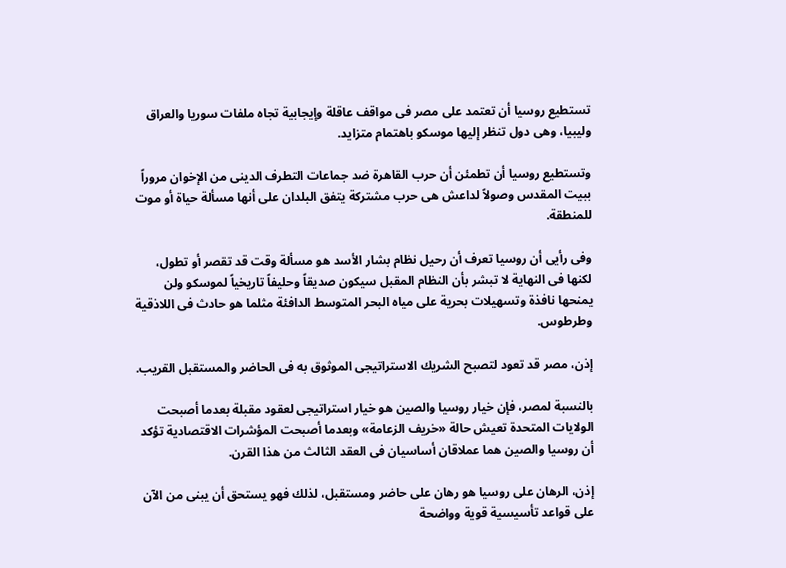تستطيع روسيا أن تعتمد على مصر فى مواقف عاقلة وإيجابية تجاه ملفات سوريا والعراق وليبيا، وهى دول تنظر إليها موسكو باهتمام متزايد.

وتستطيع روسيا أن تطمئن أن حرب القاهرة ضد جماعات التطرف الدينى من الإخوان مروراً ببيت المقدس وصولاً لداعش هى حرب مشتركة يتفق البلدان على أنها مسألة حياة أو موت للمنطقة.

وفى رأيى أن روسيا تعرف أن رحيل نظام بشار الأسد هو مسألة وقت قد تقصر أو تطول، لكنها فى النهاية لا تبشر بأن النظام المقبل سيكون صديقاً وحليفاً تاريخياً لموسكو ولن يمنحها نافذة وتسهيلات بحرية على مياه البحر المتوسط الدافئة مثلما هو حادث فى اللاذقية وطرطوس.

إذن، مصر قد تعود لتصبح الشريك الاستراتيجى الموثوق به فى الحاضر والمستقبل القريب.

بالنسبة لمصر، فإن خيار روسيا والصين هو خيار استراتيجى لعقود مقبلة بعدما أصبحت الولايات المتحدة تعيش حالة «خريف الزعامة» وبعدما أصبحت المؤشرات الاقتصادية تؤكد أن روسيا والصين هما عملاقان أساسيان فى العقد الثالث من هذا القرن.

إذن، الرهان على روسيا هو رهان على حاضر ومستقبل، لذلك فهو يستحق أن يبنى من الآن على قواعد تأسيسية قوية وواضحة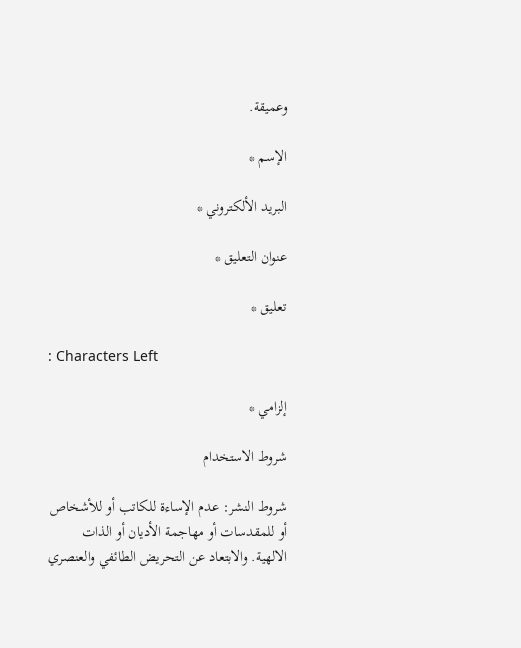وعميقة.

الإسم *

البريد الألكتروني *

عنوان التعليق *

تعليق *

: Characters Left

إلزامي *

شروط الاستخدام

شروط النشر: عدم الإساءة للكاتب أو للأشخاص أو للمقدسات أو مهاجمة الأديان أو الذات الالهية. والابتعاد عن التحريض الطائفي والعنصري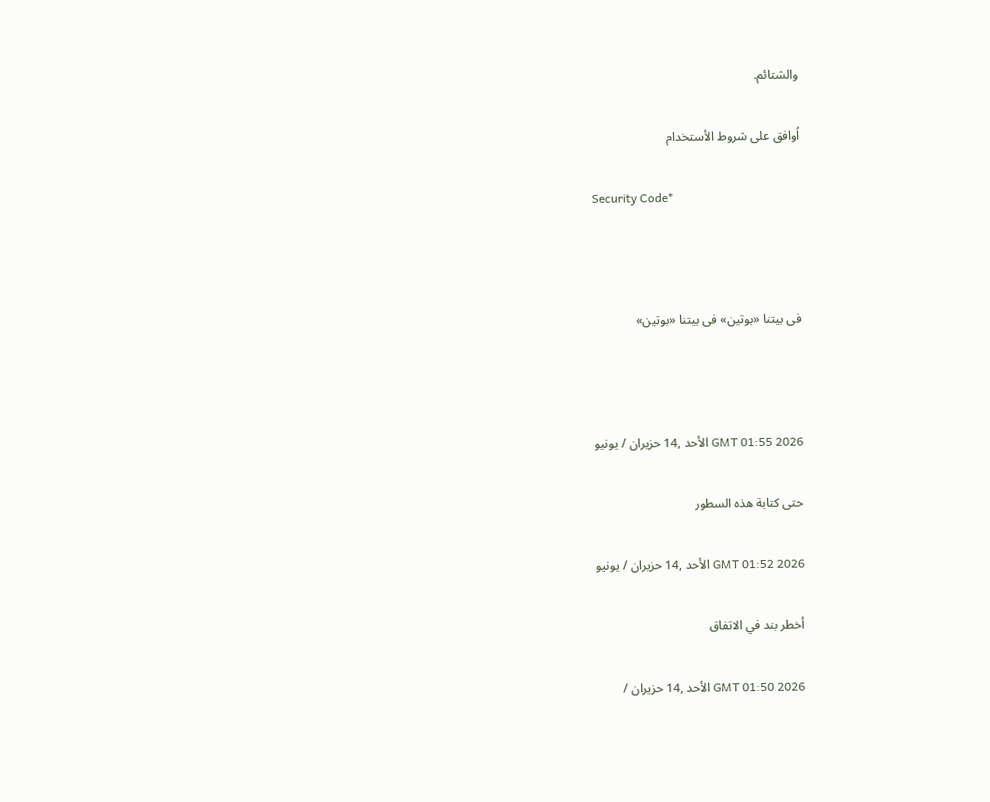والشتائم.

اُوافق على شروط الأستخدام

Security Code*



فى بيتنا «بوتين» فى بيتنا «بوتين»



GMT 01:55 2026 الأحد ,14 حزيران / يونيو

حتى كتابة هذه السطور

GMT 01:52 2026 الأحد ,14 حزيران / يونيو

أخطر بند في الاتفاق

GMT 01:50 2026 الأحد ,14 حزيران /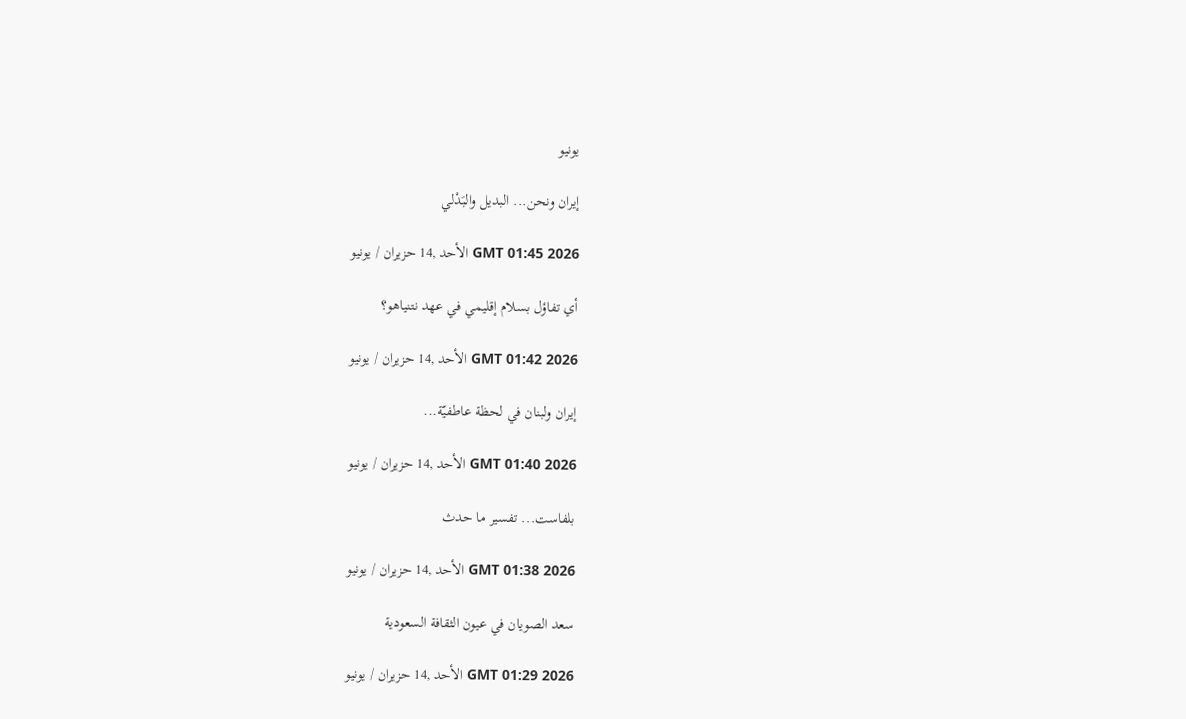يونيو

إيران ونحن... البديل والبَدْلي

GMT 01:45 2026 الأحد ,14 حزيران / يونيو

أي تفاؤل بسلام إقليمي في عهد نتنياهو؟

GMT 01:42 2026 الأحد ,14 حزيران / يونيو

إيران ولبنان في لحظة عاطفيّة...

GMT 01:40 2026 الأحد ,14 حزيران / يونيو

بلفاست... تفسير ما حدث

GMT 01:38 2026 الأحد ,14 حزيران / يونيو

سعد الصويان في عيون الثقافة السعودية

GMT 01:29 2026 الأحد ,14 حزيران / يونيو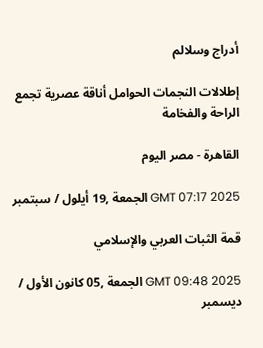أدراج وسلالم

إطلالات النجمات الحوامل أناقة عصرية تجمع الراحة والفخامة

القاهرة - مصر اليوم

GMT 07:17 2025 الجمعة ,19 أيلول / سبتمبر

قمة الثبات العربي والإسلامي

GMT 09:48 2025 الجمعة ,05 كانون الأول / ديسمبر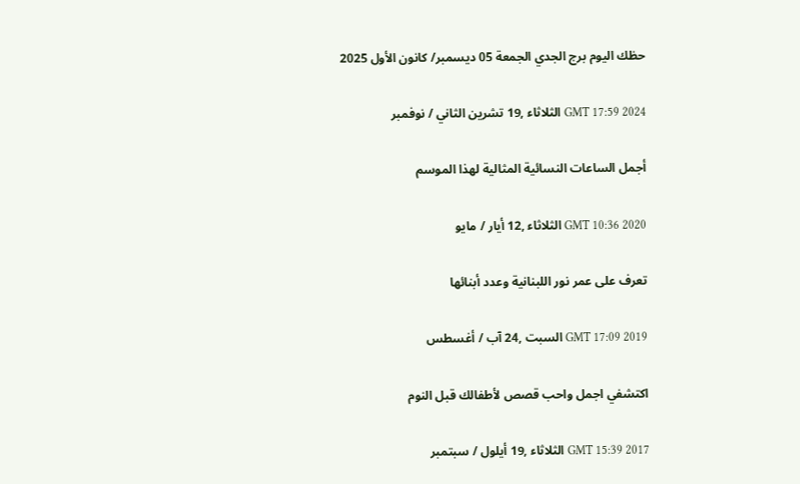حظك اليوم برج الجدي الجمعة 05 ديسمبر/ كانون الأول 2025

GMT 17:59 2024 الثلاثاء ,19 تشرين الثاني / نوفمبر

أجمل الساعات النسائية المثالية لهذا الموسم

GMT 10:36 2020 الثلاثاء ,12 أيار / مايو

تعرف على عمر نور اللبنانية وعدد أبنائها

GMT 17:09 2019 السبت ,24 آب / أغسطس

اكتشفي اجمل واحب قصص لأطفالك قبل النوم

GMT 15:39 2017 الثلاثاء ,19 أيلول / سبتمبر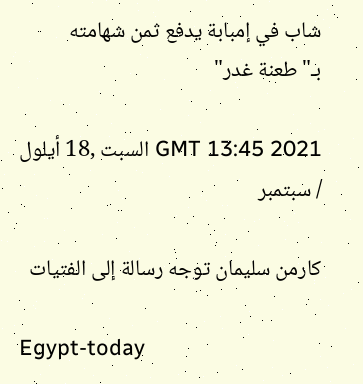شاب في إمبابة يدفع ثمن شهامته بـ"طعنة غدر"

GMT 13:45 2021 السبت ,18 أيلول / سبتمبر

كارمن سليمان توجه رسالة إلى الفتيات

Egypt-today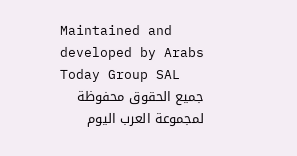Maintained and developed by Arabs Today Group SAL
جميع الحقوق محفوظة لمجموعة العرب اليوم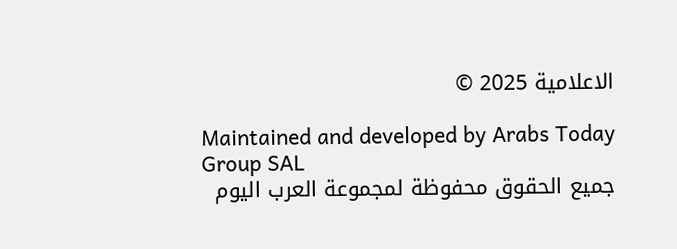الاعلامية 2025 ©

Maintained and developed by Arabs Today Group SAL
جميع الحقوق محفوظة لمجموعة العرب اليوم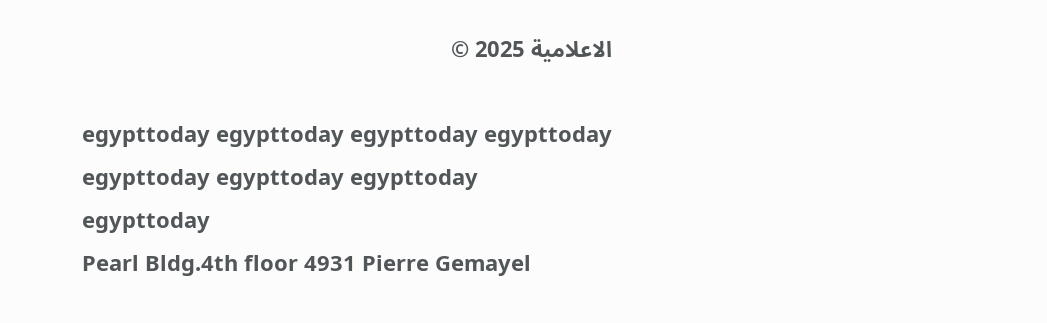الاعلامية 2025 ©

egypttoday egypttoday egypttoday egypttoday
egypttoday egypttoday egypttoday
egypttoday
Pearl Bldg.4th floor 4931 Pierre Gemayel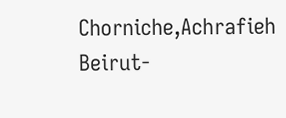Chorniche,Achrafieh Beirut-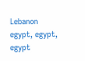Lebanon
egypt, egypt, egypt